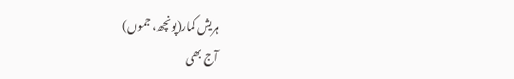ہریش کمار(پونچھ، جموں)
آج بھی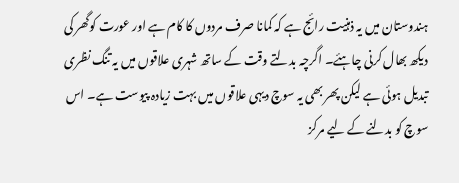ہندوستان میں یہ ذہنیت رائج ہے کہ کمانا صرف مردوں کا کام ہے اور عورت کوگھر کی دیکھ بھال کرنی چاہئے۔ اگرچہ بدلتے وقت کے ساتھ شہری علاقوں میں یہ تنگ نظری تبدیل ہوئی ہے لیکن پھر بھی یہ سوچ دیہی علاقوں میں بہت زیادہ پیوست ہے۔ اس سوچ کو بدلنے کے لیے مرکز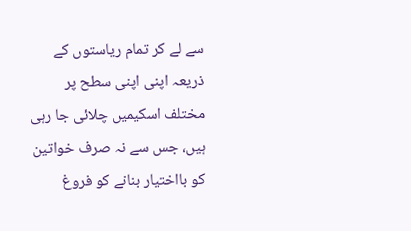سے لے کر تمام ریاستوں کے ذریعہ اپنی اپنی سطح پر مختلف اسکیمیں چلائی جا رہی ہیں، جس سے نہ صرف خواتین کو بااختیار بنانے کو فروغ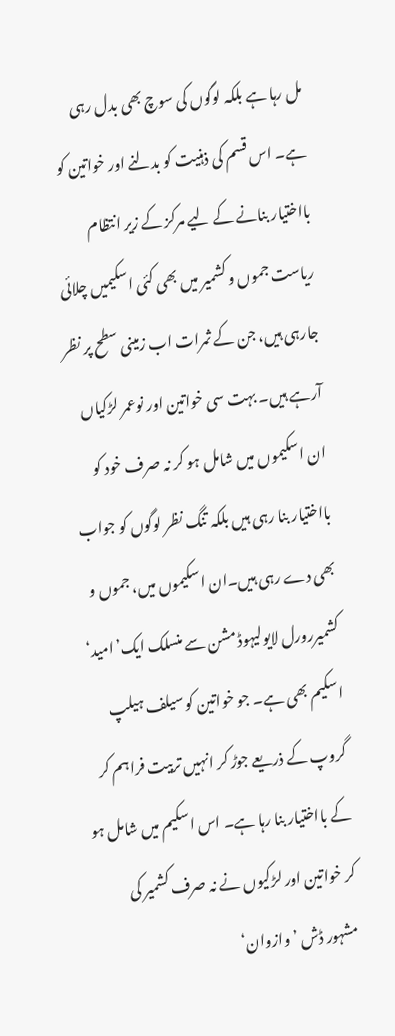مل رہا ہے بلکہ لوگوں کی سوچ بھی بدل رہی ہے۔ اس قسم کی ذہنیت کو بدلنے اور خواتین کو بااختیار بنانے کے لیے مرکز کے زیر انتظام ریاست جموں و کشمیر میں بھی کئی اسکیمیں چلائی جارہی ہیں، جن کے ثمرات اب زمینی سطح پر نظر آرہے ہیں۔ بہت سی خواتین اور نوعمر لڑکیاں ان اسکیموں میں شامل ہو کر نہ صرف خود کو بااختیار بنا رہی ہیں بلکہ تنگ نظر لوگوں کو جواب بھی دے رہی ہیں۔ان اسکیموں میں، جموں و کشمیررورل لایولیہوڈ مشن سے منسلک ایک’امید‘ اسکیم بھی ہے۔ جو خواتین کو سیلف ہیلپ گروپ کے ذریعے جوڑ کر انہیں تربیت فراہم کر کے بااختیار بنا رہا ہے۔ اس اسکیم میں شامل ہو کر خواتین اور لڑکیوں نے نہ صرف کشمیر کی مشہور ڈش ’وازوان‘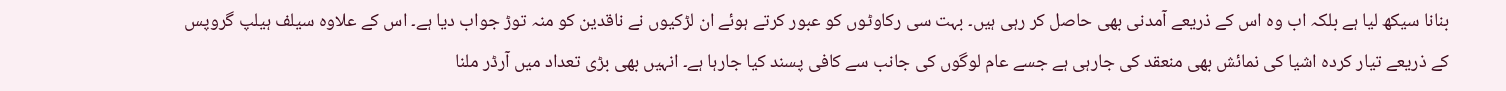بنانا سیکھ لیا ہے بلکہ اب وہ اس کے ذریعے آمدنی بھی حاصل کر رہی ہیں۔ بہت سی رکاوٹوں کو عبور کرتے ہوئے ان لڑکیوں نے ناقدین کو منہ توڑ جواب دیا ہے۔ اس کے علاوہ سیلف ہیلپ گروپس کے ذریعے تیار کردہ اشیا کی نمائش بھی منعقد کی جارہی ہے جسے عام لوگوں کی جانب سے کافی پسند کیا جارہا ہے۔ انہیں بھی بڑی تعداد میں آرڈر ملنا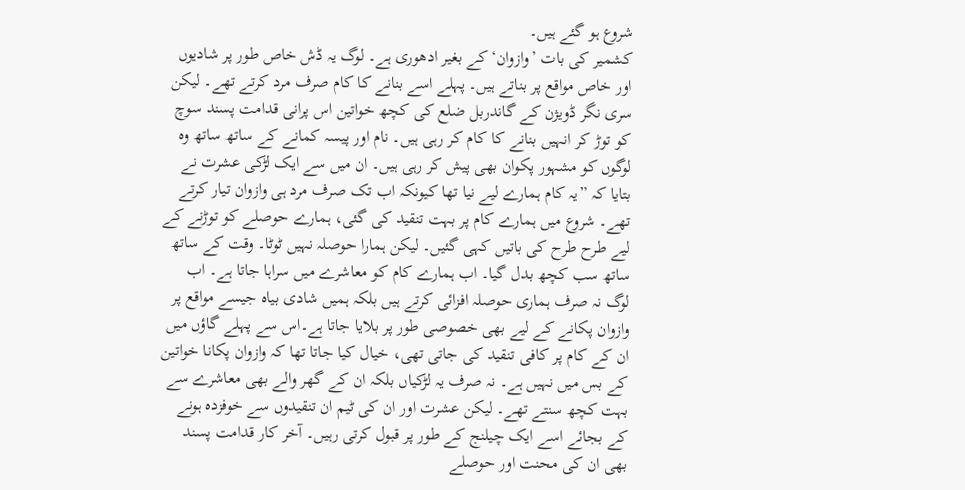شروع ہو گئے ہیں۔
کشمیر کی بات ’وازوان‘ کے بغیر ادھوری ہے۔ لوگ یہ ڈش خاص طور پر شادیوں اور خاص مواقع پر بناتے ہیں۔ پہلے اسے بنانے کا کام صرف مرد کرتے تھے۔ لیکن سری نگر ڈویژن کے گاندربل ضلع کی کچھ خواتین اس پرانی قدامت پسند سوچ کو توڑ کر انہیں بنانے کا کام کر رہی ہیں۔ نام اور پیسہ کمانے کے ساتھ ساتھ وہ لوگوں کو مشہور پکوان بھی پیش کر رہی ہیں۔ ان میں سے ایک لڑکی عشرت نے بتایا کہ ”یہ کام ہمارے لیے نیا تھا کیونکہ اب تک صرف مرد ہی وازوان تیار کرتے تھے۔ شروع میں ہمارے کام پر بہت تنقید کی گئی، ہمارے حوصلے کو توڑنے کے لیے طرح طرح کی باتیں کہی گئیں۔ لیکن ہمارا حوصلہ نہیں ٹوٹا۔ وقت کے ساتھ ساتھ سب کچھ بدل گیا۔ اب ہمارے کام کو معاشرے میں سراہا جاتا ہے۔ اب لوگ نہ صرف ہماری حوصلہ افزائی کرتے ہیں بلکہ ہمیں شادی بیاہ جیسے مواقع پر وازوان پکانے کے لیے بھی خصوصی طور پر بلایا جاتا ہے۔اس سے پہلے گاؤں میں ان کے کام پر کافی تنقید کی جاتی تھی، خیال کیا جاتا تھا کہ وازوان پکانا خواتین کے بس میں نہیں ہے۔ نہ صرف یہ لڑکیاں بلکہ ان کے گھر والے بھی معاشرے سے بہت کچھ سنتے تھے۔ لیکن عشرت اور ان کی ٹیم ان تنقیدوں سے خوفزدہ ہونے کے بجائے اسے ایک چیلنج کے طور پر قبول کرتی رہیں۔ آخر کار قدامت پسند بھی ان کی محنت اور حوصلے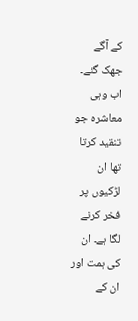کے آگے جھک گئے۔ اب وہی معاشرہ جو تنقید کرتا تھا ان لڑکیوں پر فخر کرنے لگا ہے۔ ان کی ہمت اور ان کے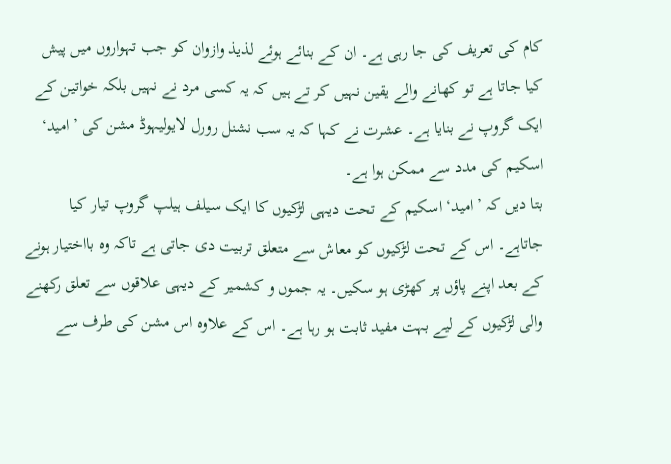کام کی تعریف کی جا رہی ہے۔ ان کے بنائے ہوئے لذیذ وازوان کو جب تہواروں میں پیش کیا جاتا ہے تو کھانے والے یقین نہیں کر تے ہیں کہ یہ کسی مرد نے نہیں بلکہ خواتین کے ایک گروپ نے بنایا ہے۔ عشرت نے کہا کہ یہ سب نشنل رورل لایولیہوڈ مشن کی ’امید‘ اسکیم کی مدد سے ممکن ہوا ہے۔
بتا دیں کہ ’امید‘ اسکیم کے تحت دیہی لڑکیوں کا ایک سیلف ہیلپ گروپ تیار کیا جاتاہے۔ اس کے تحت لڑکیوں کو معاش سے متعلق تربیت دی جاتی ہے تاکہ وہ بااختیار ہونے کے بعد اپنے پاؤں پر کھڑی ہو سکیں۔ یہ جموں و کشمیر کے دیہی علاقوں سے تعلق رکھنے والی لڑکیوں کے لیے بہت مفید ثابت ہو رہا ہے۔ اس کے علاوہ اس مشن کی طرف سے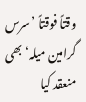وقتاً فوقتاً ’سرس گرامین میلہ‘ بھی منعقد کیا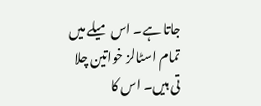جاتا ہے۔ اس میلے میں تمام اسٹالز خواتین چلا تی ہیں۔ اس کا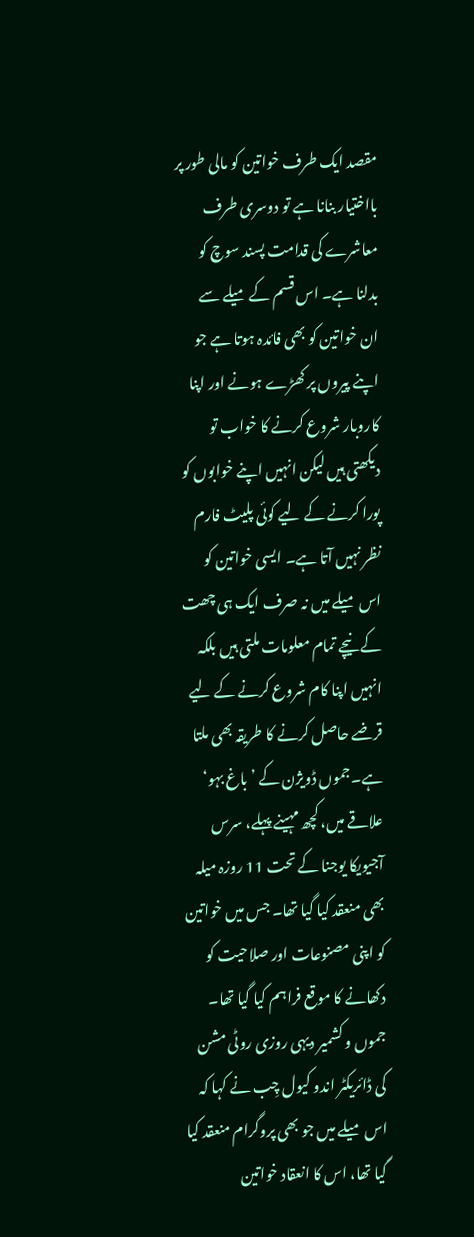مقصد ایک طرف خواتین کو مالی طور پر بااختیار بنانا ہے تو دوسری طرف معاشرے کی قدامت پسند سوچ کو بدلنا ہے۔ اس قسم کے میلے سے ان خواتین کو بھی فائدہ ہوتا ہے جو اپنے پیروں پر کھڑے ہونے اور اپنا کاروبار شروع کرنے کا خواب تو دیکھتی ہیں لیکن انہیں اپنے خوابوں کو پورا کرنے کے لیے کوئی پلیٹ فارم نظر نہیں آتا ہے۔ ایسی خواتین کو اس میلے میں نہ صرف ایک ہی چھت کے نیچے تمام معلومات ملتی ہیں بلکہ انہیں اپنا کام شروع کرنے کے لیے قرضے حاصل کرنے کا طریقہ بھی ملتا ہے۔جموں ڈویژن کے ’باغ بہو‘ علاقے میں، کچھ مہینے پہلے، سرس آجیویکا یوجنا کے تحت 11 روزہ میلہ بھی منعقد کیا گیا تھا۔ جس میں خواتین کو اپنی مصنوعات اور صلاحیت کو دکھانے کا موقع فراہم کیا گیا تھا۔ جموں و کشمیر دیہی روزی روٹی مشن کی ڈائریکٹر اندو کیول چِب نے کہا کہ اس میلے میں جو بھی پروگرام منعقد کیا گیا تھا، اس کا انعقاد خواتین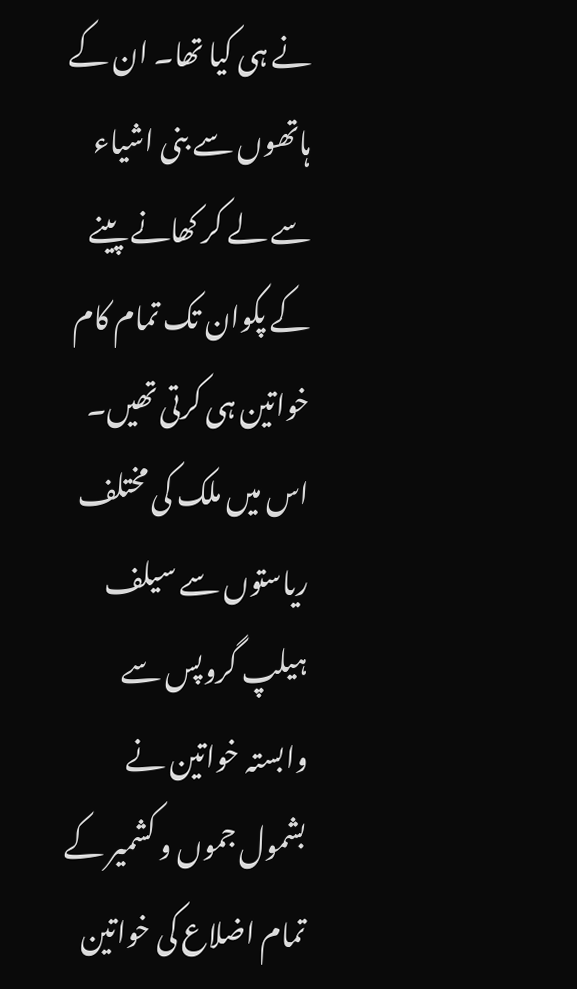نے ہی کیا تھا۔ ان کے ہاتھوں سے بنی اشیاء سے لے کر کھانے پینے کے پکوان تک تمام کام خواتین ہی کرتی تھیں۔ اس میں ملک کی مختلف ریاستوں سے سیلف ہیلپ گروپس سے وابستہ خواتین نے بشمول جموں و کشمیر کے تمام اضلاع کی خواتین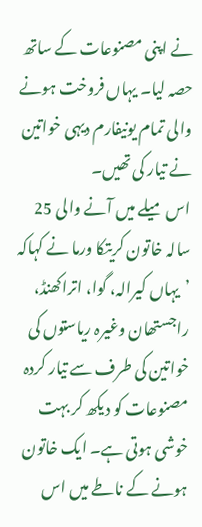نے اپنی مصنوعات کے ساتھ حصہ لیا۔ یہاں فروخت ہونے والی تمام یونیفارم دیہی خواتین نے تیار کی تھیں۔
اس میلے میں آنے والی 25 سالہ خاتون کریتکا ورما نے کہاکہ ’یہاں کیرالہ، گوا، اتراکھنڈ، راجستھان وغیرہ ریاستوں کی خواتین کی طرف سے تیار کردہ مصنوعات کو دیکھ کر بہت خوشی ہوتی ہے۔ ایک خاتون ہونے کے ناطے میں اس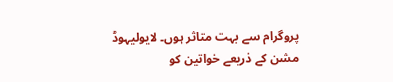پروگرام سے بہت متاثر ہوں۔ لایولیہوڈ مشن کے ذریعے خواتین کو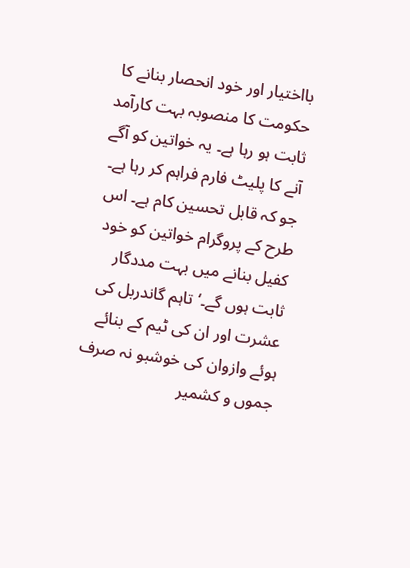بااختیار اور خود انحصار بنانے کا حکومت کا منصوبہ بہت کارآمد ثابت ہو رہا ہے۔ یہ خواتین کو آگے آنے کا پلیٹ فارم فراہم کر رہا ہے۔ جو کہ قابل تحسین کام ہے۔ اس طرح کے پروگرام خواتین کو خود کفیل بنانے میں بہت مددگار ثابت ہوں گے۔‘تاہم گاندربل کی عشرت اور ان کی ٹیم کے بنائے ہوئے وازوان کی خوشبو نہ صرف جموں و کشمیر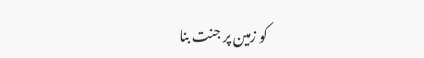کو زمین پر جنت بنا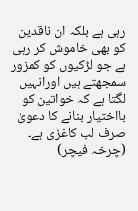رہی ہے بلکہ ان ناقدین کو بھی خاموش کر رہی ہے جو لڑکیوں کو کمزور سمجھتے ہیں اورانہیں لگتا ہے کہ خواتین کو بااختیار بنانے کا دعویٰ صرف لب کاغزی ہے۔ (چرخہ فیچر)